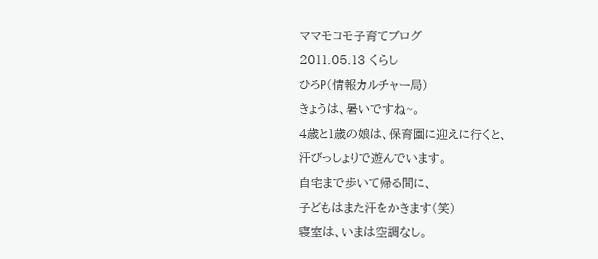ママモコモ子育てブログ
2011.05.13 くらし
ひろP(情報カルチャー局)
きょうは、暑いですね~。
4歳と1歳の娘は、保育園に迎えに行くと、
汗びっしょりで遊んでいます。
自宅まで歩いて帰る間に、
子どもはまた汗をかきます(笑)
寝室は、いまは空調なし。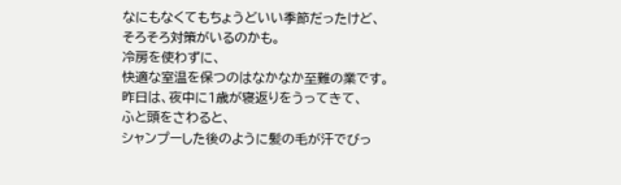なにもなくてもちょうどいい季節だったけど、
そろそろ対策がいるのかも。
冷房を使わずに、
快適な室温を保つのはなかなか至難の業です。
昨日は、夜中に1歳が寝返りをうってきて、
ふと頭をさわると、
シャンプーした後のように髪の毛が汗でびっ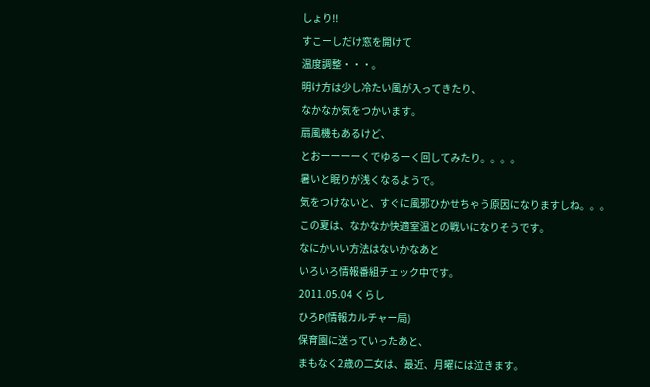しょり!!
すこーしだけ窓を開けて
温度調整・・・。
明け方は少し冷たい風が入ってきたり、
なかなか気をつかいます。
扇風機もあるけど、
とおーーーーくでゆるーく回してみたり。。。。
暑いと眠りが浅くなるようで。
気をつけないと、すぐに風邪ひかせちゃう原因になりますしね。。。
この夏は、なかなか快適室温との戦いになりそうです。
なにかいい方法はないかなあと
いろいろ情報番組チェック中です。
2011.05.04 くらし
ひろP(情報カルチャー局)
保育園に送っていったあと、
まもなく2歳の二女は、最近、月曜には泣きます。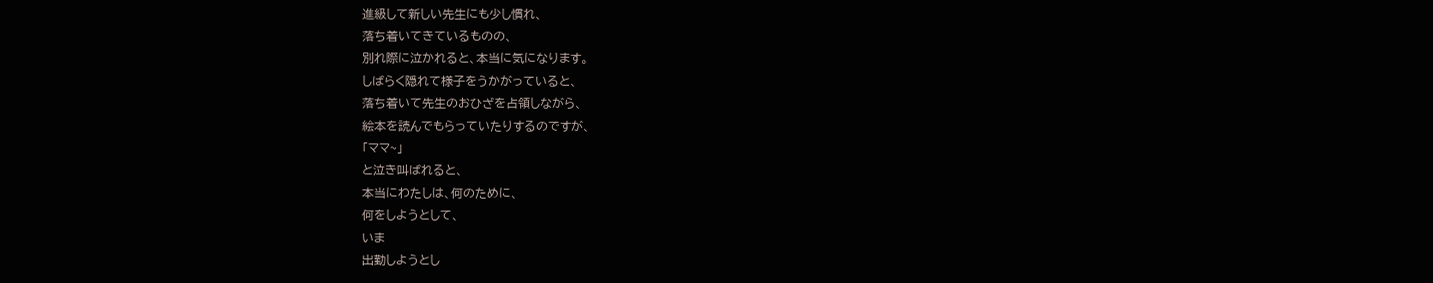進級して新しい先生にも少し慣れ、
落ち着いてきているものの、
別れ際に泣かれると、本当に気になります。
しばらく隠れて様子をうかがっていると、
落ち着いて先生のおひざを占領しながら、
絵本を読んでもらっていたりするのですが、
「ママ~」
と泣き叫ばれると、
本当にわたしは、何のために、
何をしようとして、
いま
出勤しようとし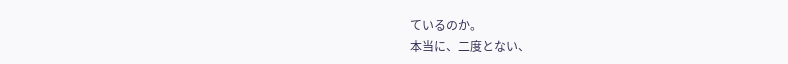ているのか。
本当に、二度とない、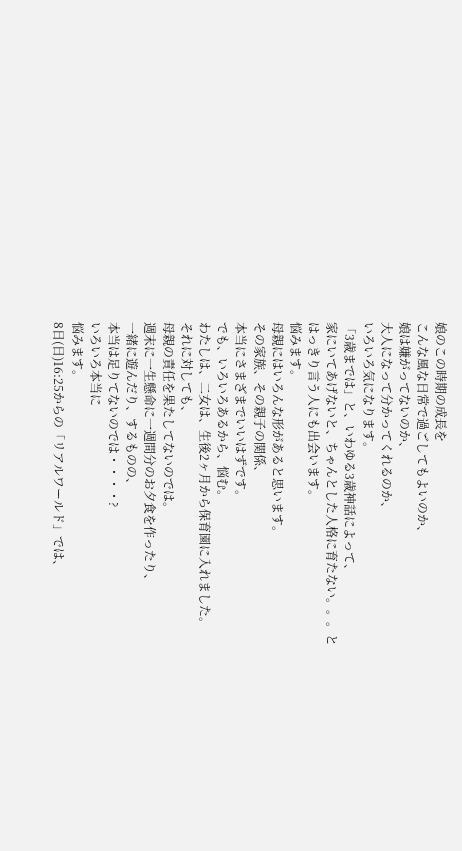娘のこの時期の成長を
こんな風な日常で過ごしてもよいのか、
娘は嫌がってないのか、
大人になって分かってくれるのか、
いろいろ気になります。
「3歳までは」と、いわゆる3歳神話によって、
家にいてあげないと、ちゃんとした人格に育たない。。。と
はっきり言う人にも出会います。
悩みます。
母親にはいろんな形があると思います。
その家族、その親子の関係、
本当にさまざまでいいはずです。
でも、いろいろあるから、悩む。
わたしは、二女は、生後2ヶ月から保育園に入れました。
それに対しても、
母親の責任を果たしてないのでは。
週末に一生懸命に一週間分のお夕食を作ったり、
一緒に遊んだり、するものの、
本当は足りてないのでは・・・・?
いろいろ本当に
悩みます。
8日(日)16:25からの「リアルワールド」では、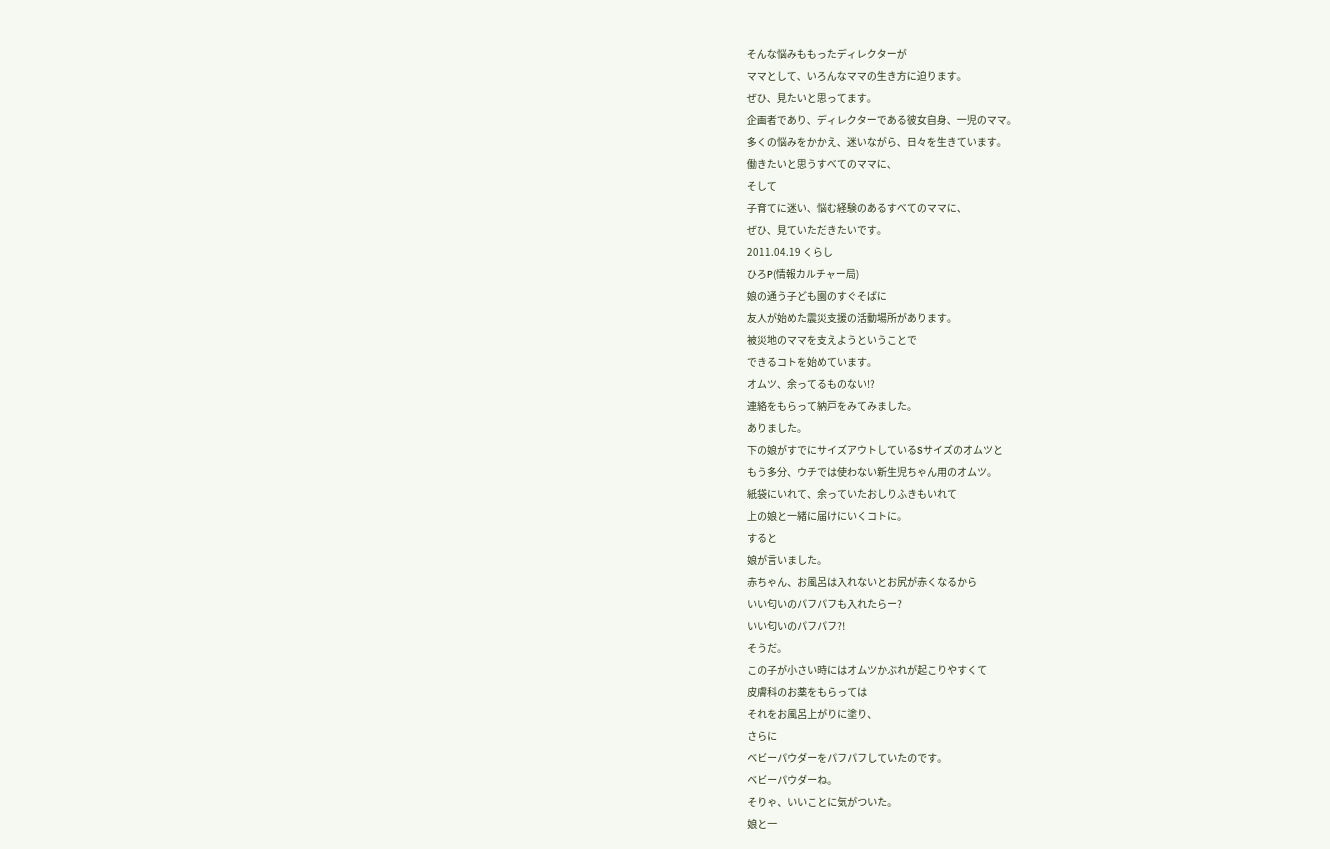そんな悩みももったディレクターが
ママとして、いろんなママの生き方に迫ります。
ぜひ、見たいと思ってます。
企画者であり、ディレクターである彼女自身、一児のママ。
多くの悩みをかかえ、迷いながら、日々を生きています。
働きたいと思うすべてのママに、
そして
子育てに迷い、悩む経験のあるすべてのママに、
ぜひ、見ていただきたいです。
2011.04.19 くらし
ひろP(情報カルチャー局)
娘の通う子ども園のすぐそばに
友人が始めた震災支援の活動場所があります。
被災地のママを支えようということで
できるコトを始めています。
オムツ、余ってるものない!?
連絡をもらって納戸をみてみました。
ありました。
下の娘がすでにサイズアウトしているSサイズのオムツと
もう多分、ウチでは使わない新生児ちゃん用のオムツ。
紙袋にいれて、余っていたおしりふきもいれて
上の娘と一緒に届けにいくコトに。
すると
娘が言いました。
赤ちゃん、お風呂は入れないとお尻が赤くなるから
いい匂いのパフパフも入れたらー?
いい匂いのパフパフ?!
そうだ。
この子が小さい時にはオムツかぶれが起こりやすくて
皮膚科のお薬をもらっては
それをお風呂上がりに塗り、
さらに
ベビーパウダーをパフパフしていたのです。
ベビーパウダーね。
そりゃ、いいことに気がついた。
娘と一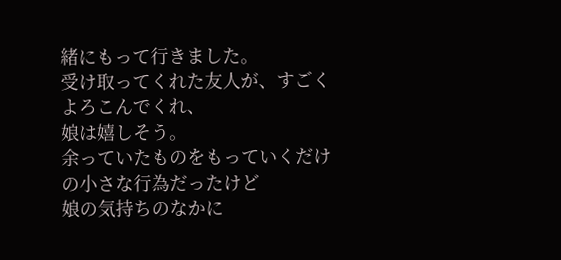緒にもって行きました。
受け取ってくれた友人が、すごくよろこんでくれ、
娘は嬉しそう。
余っていたものをもっていくだけの小さな行為だったけど
娘の気持ちのなかに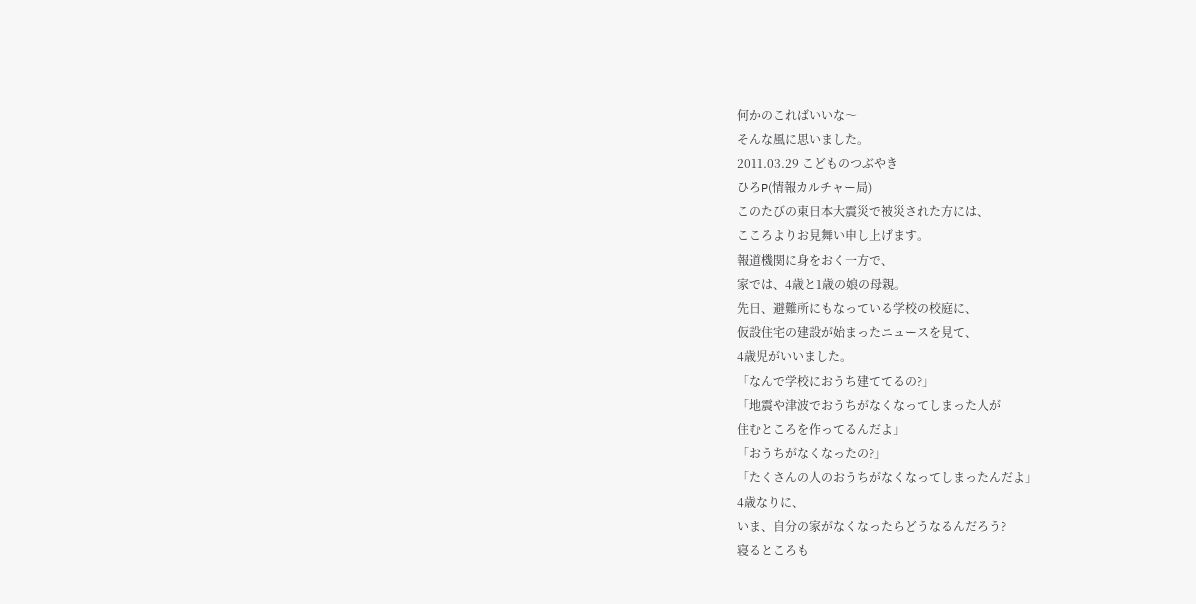何かのこればいいな〜
そんな風に思いました。
2011.03.29 こどものつぶやき
ひろP(情報カルチャー局)
このたびの東日本大震災で被災された方には、
こころよりお見舞い申し上げます。
報道機関に身をおく一方で、
家では、4歳と1歳の娘の母親。
先日、避難所にもなっている学校の校庭に、
仮設住宅の建設が始まったニュースを見て、
4歳児がいいました。
「なんで学校におうち建ててるの?」
「地震や津波でおうちがなくなってしまった人が
住むところを作ってるんだよ」
「おうちがなくなったの?」
「たくさんの人のおうちがなくなってしまったんだよ」
4歳なりに、
いま、自分の家がなくなったらどうなるんだろう?
寝るところも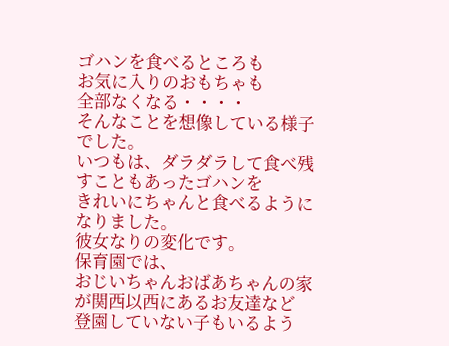ゴハンを食べるところも
お気に入りのおもちゃも
全部なくなる・・・・
そんなことを想像している様子でした。
いつもは、ダラダラして食べ残すこともあったゴハンを
きれいにちゃんと食べるようになりました。
彼女なりの変化です。
保育園では、
おじいちゃんおばあちゃんの家が関西以西にあるお友達など
登園していない子もいるよう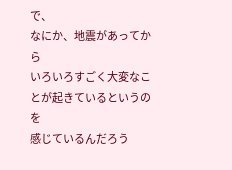で、
なにか、地震があってから
いろいろすごく大変なことが起きているというのを
感じているんだろう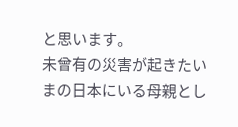と思います。
未曾有の災害が起きたいまの日本にいる母親とし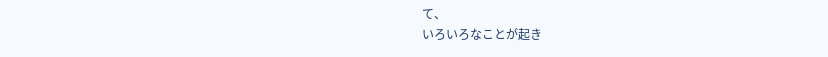て、
いろいろなことが起き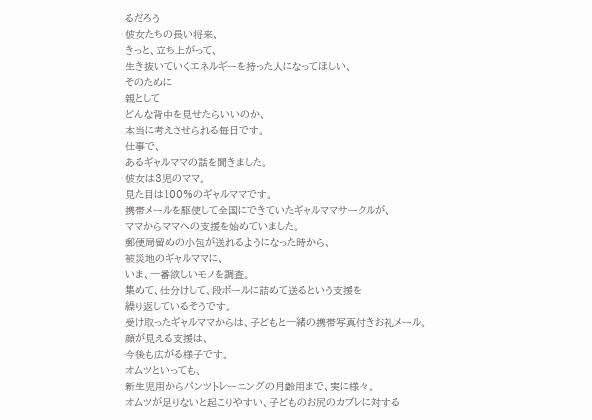るだろう
彼女たちの長い将来、
きっと、立ち上がって、
生き抜いていくエネルギーを持った人になってほしい、
そのために
親として
どんな背中を見せたらいいのか、
本当に考えさせられる毎日です。
仕事で、
あるギャルママの話を聞きました。
彼女は3児のママ。
見た目は100%のギャルママです。
携帯メールを駆使して全国にできていたギャルママサークルが、
ママからママへの支援を始めていました。
郵便局留めの小包が送れるようになった時から、
被災地のギャルママに、
いま、一番欲しいモノを調査。
集めて、仕分けして、段ボールに詰めて送るという支援を
繰り返しているそうです。
受け取ったギャルママからは、子どもと一緒の携帯写真付きお礼メール。
顔が見える支援は、
今後も広がる様子です。
オムツといっても、
新生児用からパンツトレーニングの月齢用まで、実に様々。
オムツが足りないと起こりやすい、子どものお尻のカブレに対する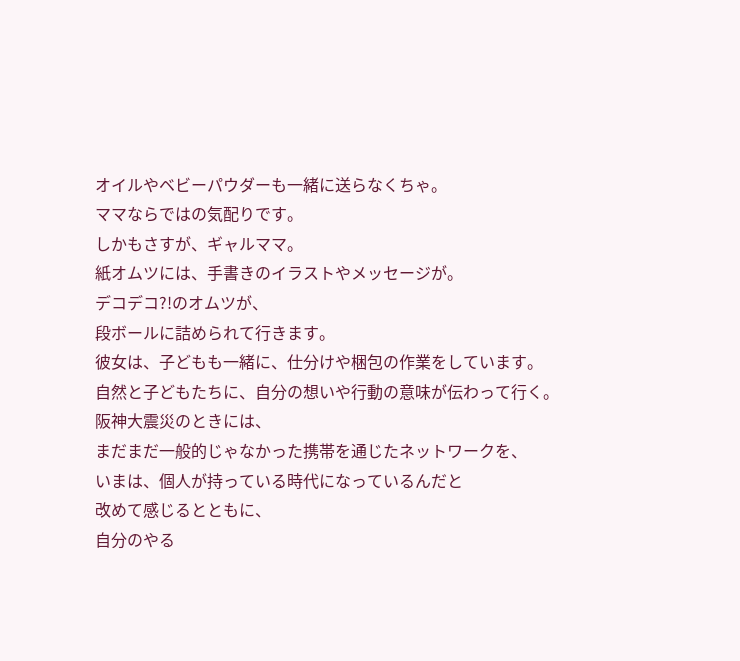オイルやベビーパウダーも一緒に送らなくちゃ。
ママならではの気配りです。
しかもさすが、ギャルママ。
紙オムツには、手書きのイラストやメッセージが。
デコデコ?!のオムツが、
段ボールに詰められて行きます。
彼女は、子どもも一緒に、仕分けや梱包の作業をしています。
自然と子どもたちに、自分の想いや行動の意味が伝わって行く。
阪神大震災のときには、
まだまだ一般的じゃなかった携帯を通じたネットワークを、
いまは、個人が持っている時代になっているんだと
改めて感じるとともに、
自分のやる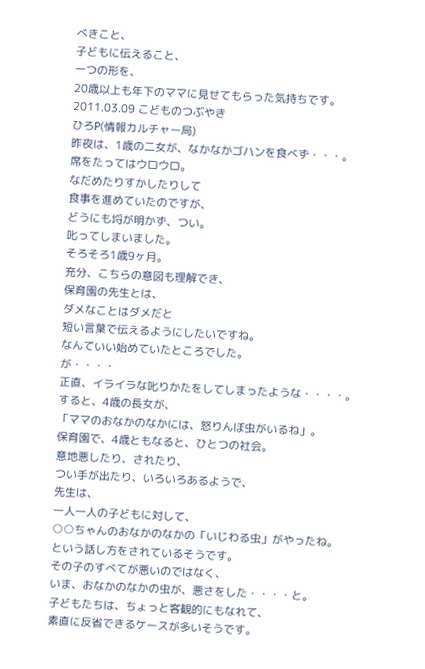べきこと、
子どもに伝えること、
一つの形を、
20歳以上も年下のママに見せてもらった気持ちです。
2011.03.09 こどものつぶやき
ひろP(情報カルチャー局)
昨夜は、1歳の二女が、なかなかゴハンを食べず・・・。
席をたってはウロウロ。
なだめたりすかしたりして
食事を進めていたのですが、
どうにも埒が明かず、つい。
叱ってしまいました。
そろそろ1歳9ヶ月。
充分、こちらの意図も理解でき、
保育園の先生とは、
ダメなことはダメだと
短い言葉で伝えるようにしたいですね。
なんていい始めていたところでした。
が・・・・
正直、イライラな叱りかたをしてしまったような・・・・。
すると、4歳の長女が、
「ママのおなかのなかには、怒りんぼ虫がいるね」。
保育園で、4歳ともなると、ひとつの社会。
意地悪したり、されたり、
つい手が出たり、いろいろあるようで、
先生は、
一人一人の子どもに対して、
○○ちゃんのおなかのなかの「いじわる虫」がやったね。
という話し方をされているそうです。
その子のすべてが悪いのではなく、
いま、おなかのなかの虫が、悪さをした・・・・と。
子どもたちは、ちょっと客観的にもなれて、
素直に反省できるケースが多いそうです。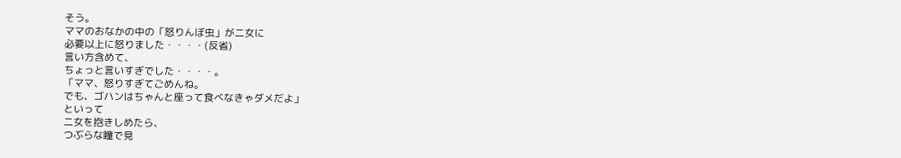そう。
ママのおなかの中の「怒りんぼ虫」が二女に
必要以上に怒りました・・・・(反省)
言い方含めて、
ちょっと言いすぎでした・・・・。
「ママ、怒りすぎてごめんね。
でも、ゴハンはちゃんと座って食べなきゃダメだよ」
といって
二女を抱きしめたら、
つぶらな瞳で見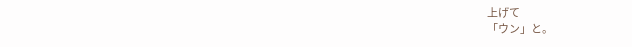上げて
「ウン」と。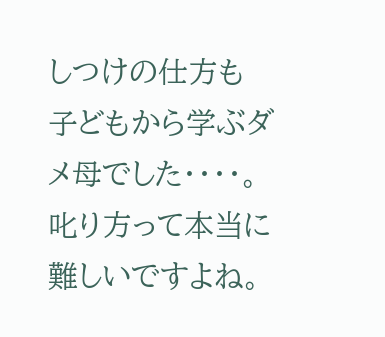しつけの仕方も
子どもから学ぶダメ母でした・・・・。
叱り方って本当に難しいですよね。